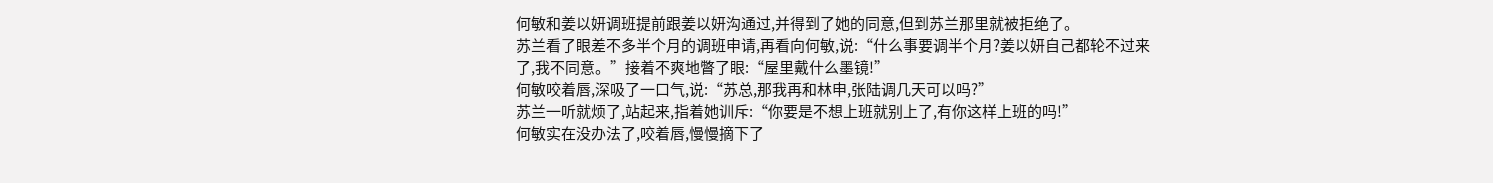何敏和姜以妍调班提前跟姜以妍沟通过,并得到了她的同意,但到苏兰那里就被拒绝了。
苏兰看了眼差不多半个月的调班申请,再看向何敏,说:“什么事要调半个月?姜以妍自己都轮不过来了,我不同意。”接着不爽地瞥了眼:“屋里戴什么墨镜!”
何敏咬着唇,深吸了一口气,说:“苏总,那我再和林申,张陆调几天可以吗?”
苏兰一听就烦了,站起来,指着她训斥:“你要是不想上班就别上了,有你这样上班的吗!”
何敏实在没办法了,咬着唇,慢慢摘下了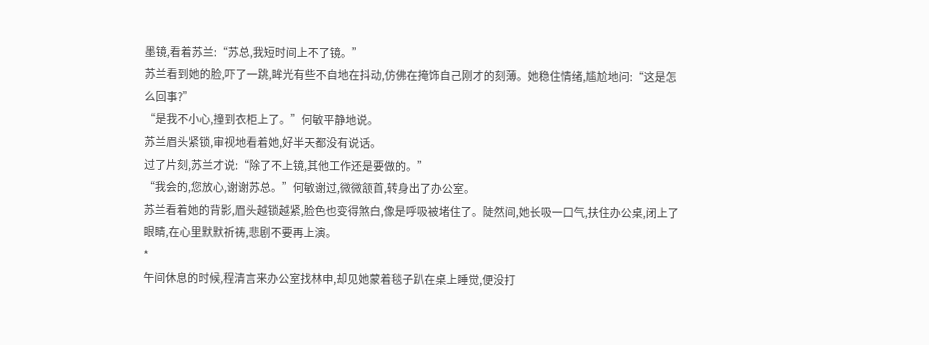墨镜,看着苏兰:“苏总,我短时间上不了镜。”
苏兰看到她的脸,吓了一跳,眸光有些不自地在抖动,仿佛在掩饰自己刚才的刻薄。她稳住情绪,尴尬地问:“这是怎么回事?”
“是我不小心,撞到衣柜上了。”何敏平静地说。
苏兰眉头紧锁,审视地看着她,好半天都没有说话。
过了片刻,苏兰才说:“除了不上镜,其他工作还是要做的。”
“我会的,您放心,谢谢苏总。”何敏谢过,微微颔首,转身出了办公室。
苏兰看着她的背影,眉头越锁越紧,脸色也变得煞白,像是呼吸被堵住了。陡然间,她长吸一口气,扶住办公桌,闭上了眼睛,在心里默默祈祷,悲剧不要再上演。
*
午间休息的时候,程清言来办公室找林申,却见她蒙着毯子趴在桌上睡觉,便没打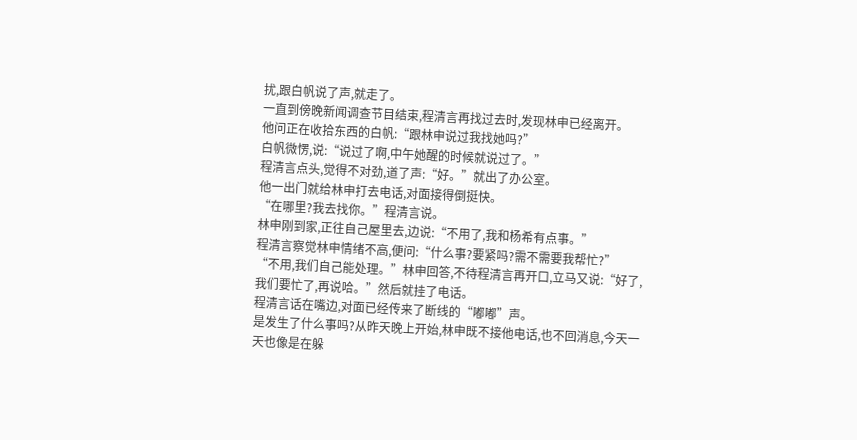扰,跟白帆说了声,就走了。
一直到傍晚新闻调查节目结束,程清言再找过去时,发现林申已经离开。
他问正在收拾东西的白帆:“跟林申说过我找她吗?”
白帆微愣,说:“说过了啊,中午她醒的时候就说过了。”
程清言点头,觉得不对劲,道了声:“好。”就出了办公室。
他一出门就给林申打去电话,对面接得倒挺快。
“在哪里?我去找你。”程清言说。
林申刚到家,正往自己屋里去,边说:“不用了,我和杨希有点事。”
程清言察觉林申情绪不高,便问:“什么事?要紧吗?需不需要我帮忙?”
“不用,我们自己能处理。”林申回答,不待程清言再开口,立马又说:“好了,我们要忙了,再说哈。”然后就挂了电话。
程清言话在嘴边,对面已经传来了断线的“嘟嘟”声。
是发生了什么事吗?从昨天晚上开始,林申既不接他电话,也不回消息,今天一天也像是在躲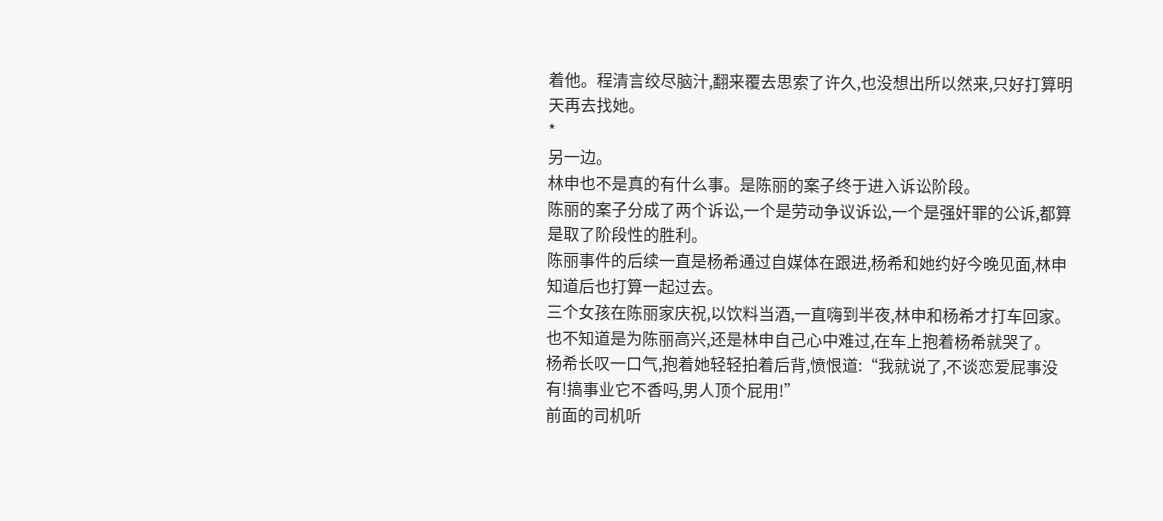着他。程清言绞尽脑汁,翻来覆去思索了许久,也没想出所以然来,只好打算明天再去找她。
*
另一边。
林申也不是真的有什么事。是陈丽的案子终于进入诉讼阶段。
陈丽的案子分成了两个诉讼,一个是劳动争议诉讼,一个是强奸罪的公诉,都算是取了阶段性的胜利。
陈丽事件的后续一直是杨希通过自媒体在跟进,杨希和她约好今晚见面,林申知道后也打算一起过去。
三个女孩在陈丽家庆祝,以饮料当酒,一直嗨到半夜,林申和杨希才打车回家。
也不知道是为陈丽高兴,还是林申自己心中难过,在车上抱着杨希就哭了。
杨希长叹一口气,抱着她轻轻拍着后背,愤恨道:“我就说了,不谈恋爱屁事没有!搞事业它不香吗,男人顶个屁用!”
前面的司机听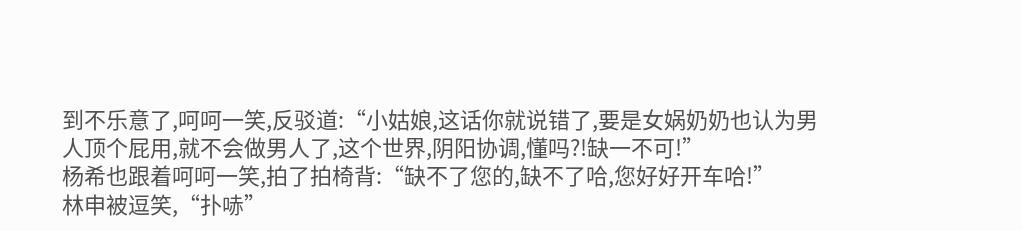到不乐意了,呵呵一笑,反驳道:“小姑娘,这话你就说错了,要是女娲奶奶也认为男人顶个屁用,就不会做男人了,这个世界,阴阳协调,懂吗?!缺一不可!”
杨希也跟着呵呵一笑,拍了拍椅背:“缺不了您的,缺不了哈,您好好开车哈!”
林申被逗笑,“扑哧”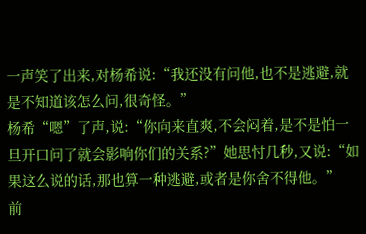一声笑了出来,对杨希说:“我还没有问他,也不是逃避,就是不知道该怎么问,很奇怪。”
杨希“嗯”了声,说:“你向来直爽,不会闷着,是不是怕一旦开口问了就会影响你们的关系?”她思忖几秒,又说:“如果这么说的话,那也算一种逃避,或者是你舍不得他。”
前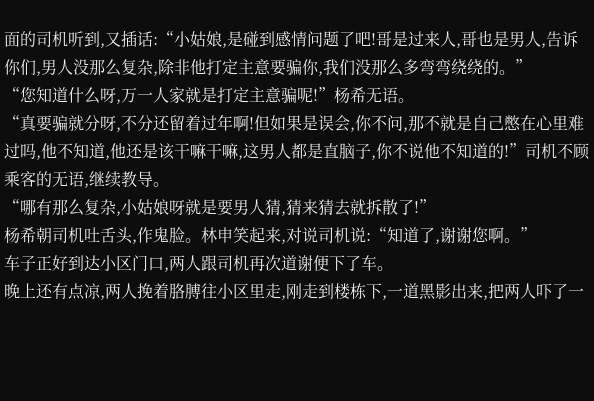面的司机听到,又插话:“小姑娘,是碰到感情问题了吧!哥是过来人,哥也是男人,告诉你们,男人没那么复杂,除非他打定主意要骗你,我们没那么多弯弯绕绕的。”
“您知道什么呀,万一人家就是打定主意骗呢!”杨希无语。
“真要骗就分呀,不分还留着过年啊!但如果是误会,你不问,那不就是自己憋在心里难过吗,他不知道,他还是该干嘛干嘛,这男人都是直脑子,你不说他不知道的!”司机不顾乘客的无语,继续教导。
“哪有那么复杂,小姑娘呀就是要男人猜,猜来猜去就拆散了!”
杨希朝司机吐舌头,作鬼脸。林申笑起来,对说司机说:“知道了,谢谢您啊。”
车子正好到达小区门口,两人跟司机再次道谢便下了车。
晚上还有点凉,两人挽着胳膊往小区里走,刚走到楼栋下,一道黑影出来,把两人吓了一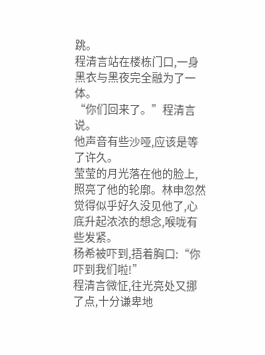跳。
程清言站在楼栋门口,一身黑衣与黑夜完全融为了一体。
“你们回来了。”程清言说。
他声音有些沙哑,应该是等了许久。
莹莹的月光落在他的脸上,照亮了他的轮廓。林申忽然觉得似乎好久没见他了,心底升起浓浓的想念,喉咙有些发紧。
杨希被吓到,捂着胸口:“你吓到我们啦!”
程清言微怔,往光亮处又挪了点,十分谦卑地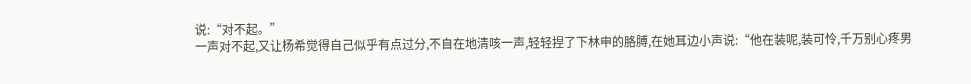说:“对不起。”
一声对不起,又让杨希觉得自己似乎有点过分,不自在地清咳一声,轻轻捏了下林申的胳膊,在她耳边小声说:“他在装呢,装可怜,千万别心疼男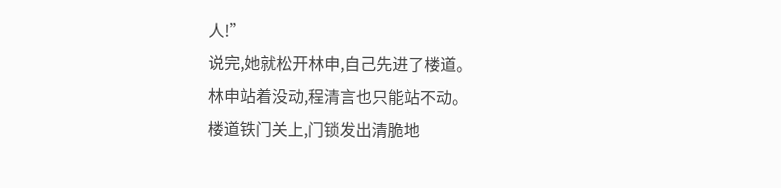人!”
说完,她就松开林申,自己先进了楼道。
林申站着没动,程清言也只能站不动。
楼道铁门关上,门锁发出清脆地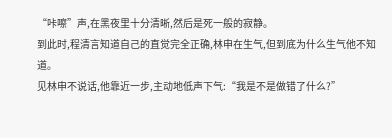“咔嚓”声,在黑夜里十分清晰,然后是死一般的寂静。
到此时,程清言知道自己的直觉完全正确,林申在生气,但到底为什么生气他不知道。
见林申不说话,他靠近一步,主动地低声下气:“我是不是做错了什么?”